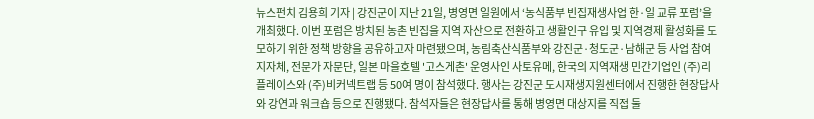뉴스펀치 김용희 기자 | 강진군이 지난 21일, 병영면 일원에서 ‘농식품부 빈집재생사업 한·일 교류 포럼’을 개최했다. 이번 포럼은 방치된 농촌 빈집을 지역 자산으로 전환하고 생활인구 유입 및 지역경제 활성화를 도모하기 위한 정책 방향을 공유하고자 마련됐으며, 농림축산식품부와 강진군·청도군·남해군 등 사업 참여 지자체, 전문가 자문단, 일본 마을호텔 '고스게촌' 운영사인 사토유메, 한국의 지역재생 민간기업인 (주)리플레이스와 (주)비커넥트랩 등 50여 명이 참석했다. 행사는 강진군 도시재생지원센터에서 진행한 현장답사와 강연과 워크숍 등으로 진행됐다. 참석자들은 현장답사를 통해 병영면 대상지를 직접 둘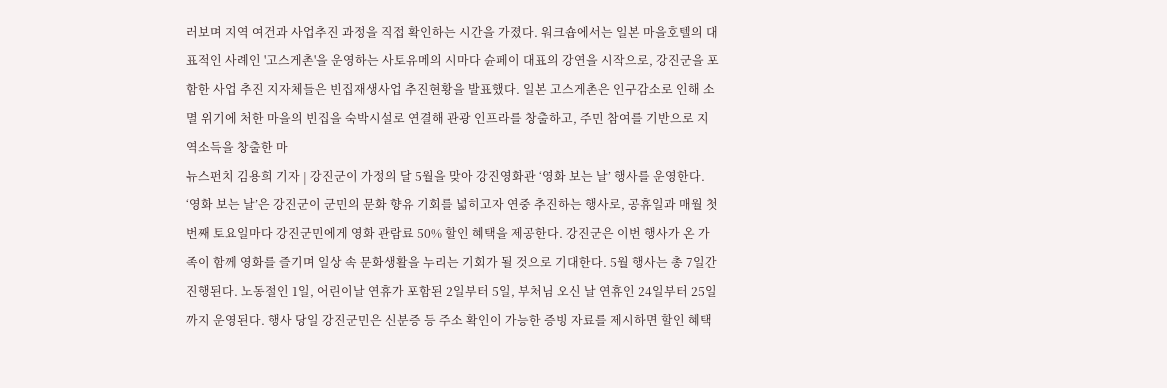러보며 지역 여건과 사업추진 과정을 직접 확인하는 시간을 가졌다. 워크숍에서는 일본 마을호텔의 대표적인 사례인 '고스게촌'을 운영하는 사토유메의 시마다 슌페이 대표의 강연을 시작으로, 강진군을 포함한 사업 추진 지자체들은 빈집재생사업 추진현황을 발표했다. 일본 고스게촌은 인구감소로 인해 소멸 위기에 처한 마을의 빈집을 숙박시설로 연결해 관광 인프라를 창출하고, 주민 참여를 기반으로 지역소득을 창출한 마
뉴스펀치 김용희 기자 | 강진군이 가정의 달 5월을 맞아 강진영화관 ‘영화 보는 날’ 행사를 운영한다. ‘영화 보는 날’은 강진군이 군민의 문화 향유 기회를 넓히고자 연중 추진하는 행사로, 공휴일과 매월 첫 번째 토요일마다 강진군민에게 영화 관람료 50% 할인 혜택을 제공한다. 강진군은 이번 행사가 온 가족이 함께 영화를 즐기며 일상 속 문화생활을 누리는 기회가 될 것으로 기대한다. 5월 행사는 총 7일간 진행된다. 노동절인 1일, 어린이날 연휴가 포함된 2일부터 5일, 부처님 오신 날 연휴인 24일부터 25일까지 운영된다. 행사 당일 강진군민은 신분증 등 주소 확인이 가능한 증빙 자료를 제시하면 할인 혜택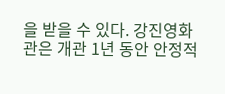을 받을 수 있다. 강진영화관은 개관 1년 동안 안정적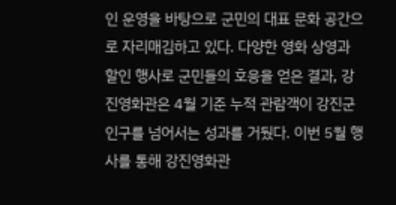인 운영을 바탕으로 군민의 대표 문화 공간으로 자리매김하고 있다. 다양한 영화 상영과 할인 행사로 군민들의 호응을 얻은 결과, 강진영화관은 4월 기준 누적 관람객이 강진군 인구를 넘어서는 성과를 거뒀다. 이번 5월 행사를 통해 강진영화관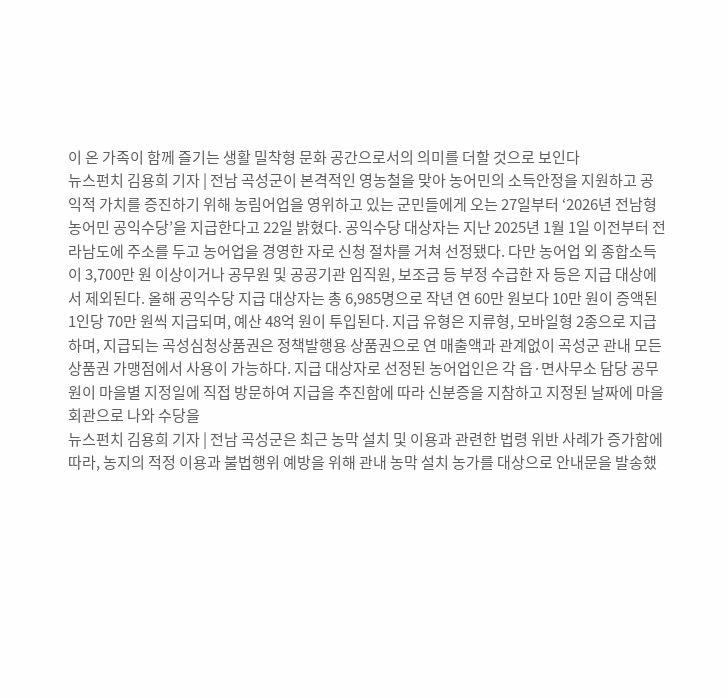이 온 가족이 함께 즐기는 생활 밀착형 문화 공간으로서의 의미를 더할 것으로 보인다
뉴스펀치 김용희 기자 | 전남 곡성군이 본격적인 영농철을 맞아 농어민의 소득안정을 지원하고 공익적 가치를 증진하기 위해 농림어업을 영위하고 있는 군민들에게 오는 27일부터 ‘2026년 전남형 농어민 공익수당’을 지급한다고 22일 밝혔다. 공익수당 대상자는 지난 2025년 1월 1일 이전부터 전라남도에 주소를 두고 농어업을 경영한 자로 신청 절차를 거쳐 선정됐다. 다만 농어업 외 종합소득이 3,700만 원 이상이거나 공무원 및 공공기관 임직원, 보조금 등 부정 수급한 자 등은 지급 대상에서 제외된다. 올해 공익수당 지급 대상자는 총 6,985명으로 작년 연 60만 원보다 10만 원이 증액된 1인당 70만 원씩 지급되며, 예산 48억 원이 투입된다. 지급 유형은 지류형, 모바일형 2종으로 지급하며, 지급되는 곡성심청상품권은 정책발행용 상품권으로 연 매출액과 관계없이 곡성군 관내 모든 상품권 가맹점에서 사용이 가능하다. 지급 대상자로 선정된 농어업인은 각 읍·면사무소 담당 공무원이 마을별 지정일에 직접 방문하여 지급을 추진함에 따라 신분증을 지참하고 지정된 날짜에 마을회관으로 나와 수당을
뉴스펀치 김용희 기자 | 전남 곡성군은 최근 농막 설치 및 이용과 관련한 법령 위반 사례가 증가함에 따라, 농지의 적정 이용과 불법행위 예방을 위해 관내 농막 설치 농가를 대상으로 안내문을 발송했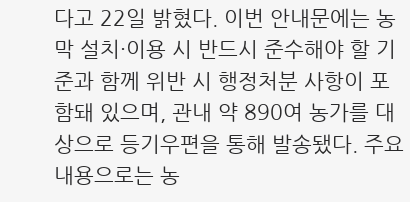다고 22일 밝혔다. 이번 안내문에는 농막 설치·이용 시 반드시 준수해야 할 기준과 함께 위반 시 행정처분 사항이 포함돼 있으며, 관내 약 890여 농가를 대상으로 등기우편을 통해 발송됐다. 주요 내용으로는 농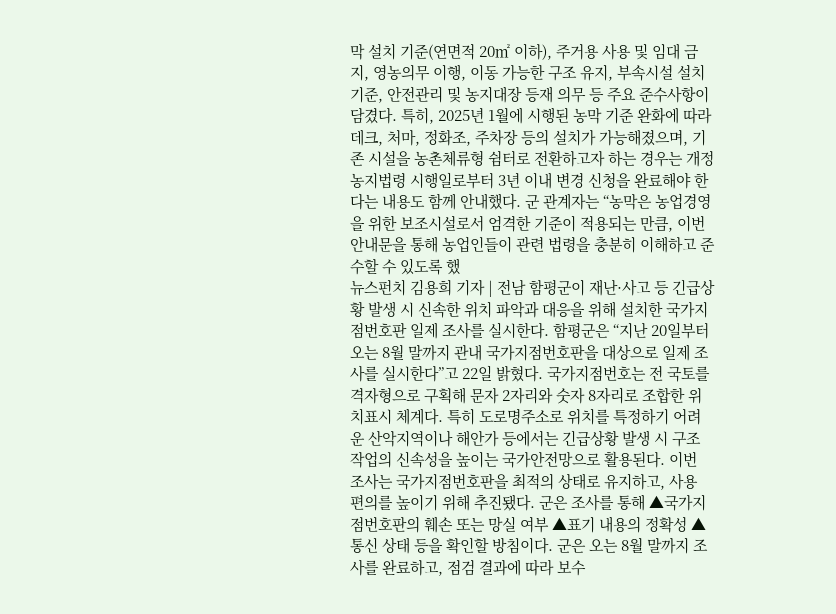막 설치 기준(연면적 20㎡ 이하), 주거용 사용 및 임대 금지, 영농의무 이행, 이동 가능한 구조 유지, 부속시설 설치 기준, 안전관리 및 농지대장 등재 의무 등 주요 준수사항이 담겼다. 특히, 2025년 1월에 시행된 농막 기준 완화에 따라 데크, 처마, 정화조, 주차장 등의 설치가 가능해졌으며, 기존 시설을 농촌체류형 쉼터로 전환하고자 하는 경우는 개정 농지법령 시행일로부터 3년 이내 변경 신청을 완료해야 한다는 내용도 함께 안내했다. 군 관계자는 “농막은 농업경영을 위한 보조시설로서 엄격한 기준이 적용되는 만큼, 이번 안내문을 통해 농업인들이 관련 법령을 충분히 이해하고 준수할 수 있도록 했
뉴스펀치 김용희 기자 | 전남 함평군이 재난·사고 등 긴급상황 발생 시 신속한 위치 파악과 대응을 위해 설치한 국가지점번호판 일제 조사를 실시한다. 함평군은 “지난 20일부터 오는 8월 말까지 관내 국가지점번호판을 대상으로 일제 조사를 실시한다”고 22일 밝혔다. 국가지점번호는 전 국토를 격자형으로 구획해 문자 2자리와 숫자 8자리로 조합한 위치표시 체계다. 특히 도로명주소로 위치를 특정하기 어려운 산악지역이나 해안가 등에서는 긴급상황 발생 시 구조 작업의 신속성을 높이는 국가안전망으로 활용된다. 이번 조사는 국가지점번호판을 최적의 상태로 유지하고, 사용 편의를 높이기 위해 추진됐다. 군은 조사를 통해 ▲국가지점번호판의 훼손 또는 망실 여부 ▲표기 내용의 정확성 ▲통신 상태 등을 확인할 방침이다. 군은 오는 8월 말까지 조사를 완료하고, 점검 결과에 따라 보수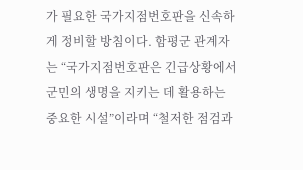가 필요한 국가지점번호판을 신속하게 정비할 방침이다. 함평군 관계자는 “국가지점번호판은 긴급상황에서 군민의 생명을 지키는 데 활용하는 중요한 시설”이라며 “철저한 점검과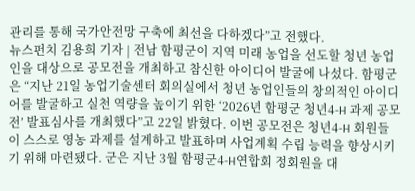관리를 통해 국가안전망 구축에 최선을 다하겠다”고 전했다.
뉴스펀치 김용희 기자 | 전남 함평군이 지역 미래 농업을 선도할 청년 농업인을 대상으로 공모전을 개최하고 참신한 아이디어 발굴에 나섰다. 함평군은 “지난 21일 농업기술센터 회의실에서 청년 농업인들의 창의적인 아이디어를 발굴하고 실천 역량을 높이기 위한 ‘2026년 함평군 청년4-H 과제 공모전’ 발표심사를 개최했다”고 22일 밝혔다. 이번 공모전은 청년4-H 회원들이 스스로 영농 과제를 설계하고 발표하며 사업계획 수립 능력을 향상시키기 위해 마련됐다. 군은 지난 3월 함평군4-H연합회 정회원을 대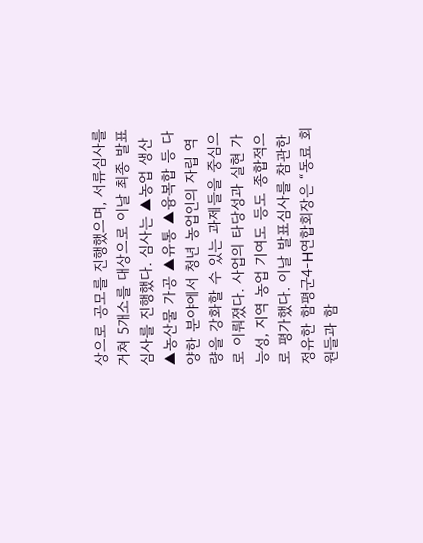상으로 공모를 진행했으며, 서류심사를 거쳐 5개소를 대상으로 이날 최종 발표심사를 진행했다. 심사는 ▲농업 생산 ▲농산물 가공 ▲유통 ▲융복합 등 다양한 분야에서 청년 농업인의 자립 역량을 강화할 수 있는 과제들을 중심으로 이뤄졌다. 사업의 타당성과 실현 가능성, 지역 농업 기여도 등도 종합적으로 평가했다. 이날 발표심사를 참관한 정유한 함평군4-H연합회장은 “동료 회원들과 함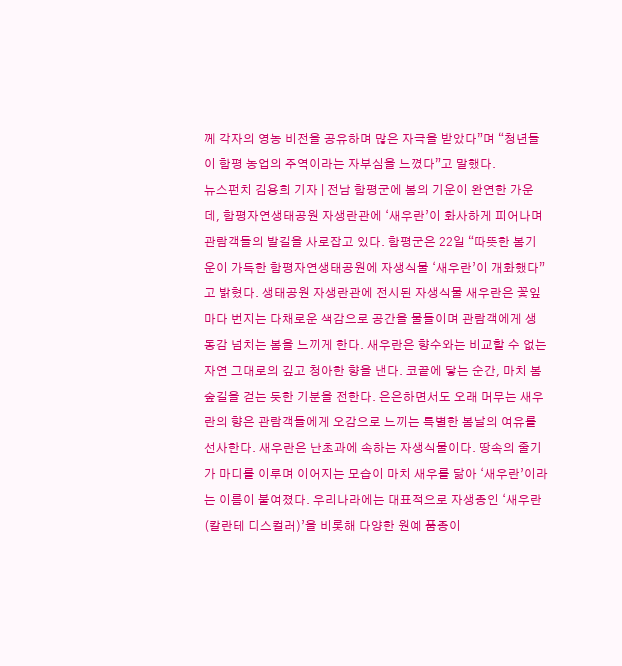께 각자의 영농 비전을 공유하며 많은 자극을 받았다”며 “청년들이 함평 농업의 주역이라는 자부심을 느꼈다”고 말했다.
뉴스펀치 김용희 기자 | 전남 함평군에 봄의 기운이 완연한 가운데, 함평자연생태공원 자생란관에 ‘새우란’이 화사하게 피어나며 관람객들의 발길을 사로잡고 있다. 함평군은 22일 “따뜻한 봄기운이 가득한 함평자연생태공원에 자생식물 ‘새우란’이 개화했다”고 밝혔다. 생태공원 자생란관에 전시된 자생식물 새우란은 꽃잎마다 번지는 다채로운 색감으로 공간을 물들이며 관람객에게 생동감 넘치는 봄을 느끼게 한다. 새우란은 향수와는 비교할 수 없는 자연 그대로의 깊고 청아한 향을 낸다. 코끝에 닿는 순간, 마치 봄 숲길을 걷는 듯한 기분을 전한다. 은은하면서도 오래 머무는 새우란의 향은 관람객들에게 오감으로 느끼는 특별한 봄날의 여유를 선사한다. 새우란은 난초과에 속하는 자생식물이다. 땅속의 줄기가 마디를 이루며 이어지는 모습이 마치 새우를 닮아 ‘새우란’이라는 이름이 붙여졌다. 우리나라에는 대표적으로 자생종인 ‘새우란(칼란테 디스컬러)’을 비롯해 다양한 원예 품종이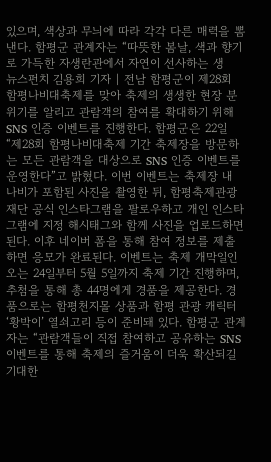있으며, 색상과 무늬에 따라 각각 다른 매력을 뽐낸다. 함평군 관계자는 “따뜻한 봄날, 색과 향기로 가득한 자생란관에서 자연이 선사하는 생
뉴스펀치 김용희 기자 | 전남 함평군이 제28회 함평나비대축제를 맞아 축제의 생생한 현장 분위기를 알리고 관람객의 참여를 확대하기 위해 SNS 인증 이벤트를 진행한다. 함평군은 22일 “제28회 함평나비대축제 기간 축제장을 방문하는 모든 관람객을 대상으로 SNS 인증 이벤트를 운영한다”고 밝혔다. 이번 이벤트는 축제장 내 나비가 포함된 사진을 촬영한 뒤, 함평축제관광재단 공식 인스타그램을 팔로우하고 개인 인스타그램에 지정 해시태그와 함께 사진을 업로드하면 된다. 이후 네이버 폼을 통해 참여 정보를 제출하면 응모가 완료된다. 이벤트는 축제 개막일인 오는 24일부터 5월 5일까지 축제 기간 진행하며, 추첨을 통해 총 44명에게 경품을 제공한다. 경품으로는 함평천지몰 상품과 함평 관광 캐릭터 ‘황박이’ 열쇠고리 등이 준비돼 있다. 함평군 관계자는 “관람객들이 직접 참여하고 공유하는 SNS 이벤트를 통해 축제의 즐거움이 더욱 확산되길 기대한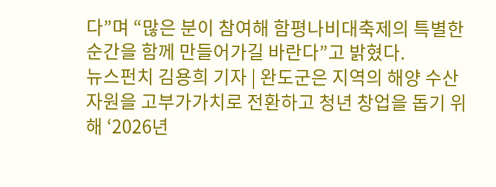다”며 “많은 분이 참여해 함평나비대축제의 특별한 순간을 함께 만들어가길 바란다”고 밝혔다.
뉴스펀치 김용희 기자 | 완도군은 지역의 해양 수산 자원을 고부가가치로 전환하고 청년 창업을 돕기 위해 ‘2026년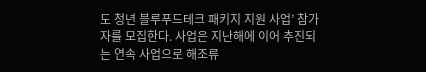도 청년 블루푸드테크 패키지 지원 사업’ 참가자를 모집한다. 사업은 지난해에 이어 추진되는 연속 사업으로 해조류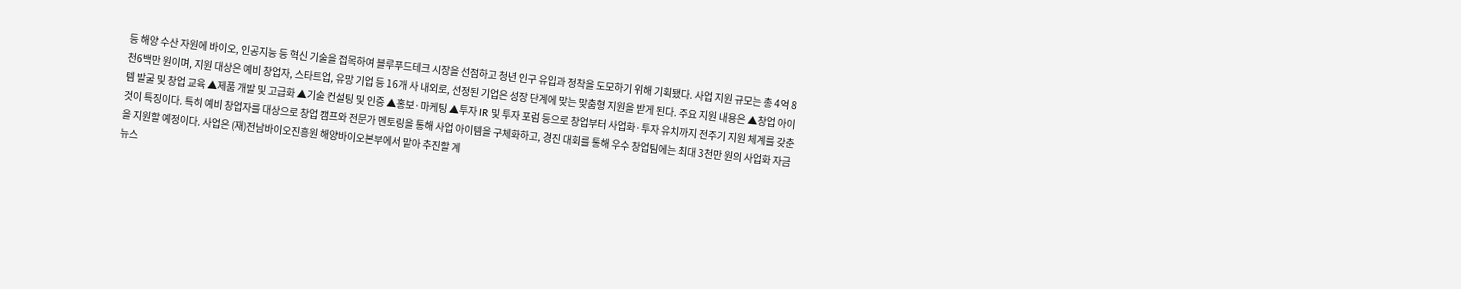등 해양 수산 자원에 바이오, 인공지능 등 혁신 기술을 접목하여 블루푸드테크 시장을 선점하고 청년 인구 유입과 정착을 도모하기 위해 기획됐다. 사업 지원 규모는 총 4억 8천6백만 원이며, 지원 대상은 예비 창업자, 스타트업, 유망 기업 등 16개 사 내외로, 선정된 기업은 성장 단계에 맞는 맞춤형 지원을 받게 된다. 주요 지원 내용은 ▲창업 아이템 발굴 및 창업 교육 ▲제품 개발 및 고급화 ▲기술 컨설팅 및 인증 ▲홍보·마케팅 ▲투자 IR 및 투자 포럼 등으로 창업부터 사업화·투자 유치까지 전주기 지원 체계를 갖춘 것이 특징이다. 특히 예비 창업자를 대상으로 창업 캠프와 전문가 멘토링을 통해 사업 아이템을 구체화하고, 경진 대회를 통해 우수 창업팀에는 최대 3천만 원의 사업화 자금을 지원할 예정이다. 사업은 (재)전남바이오진흥원 해양바이오본부에서 맡아 추진할 계
뉴스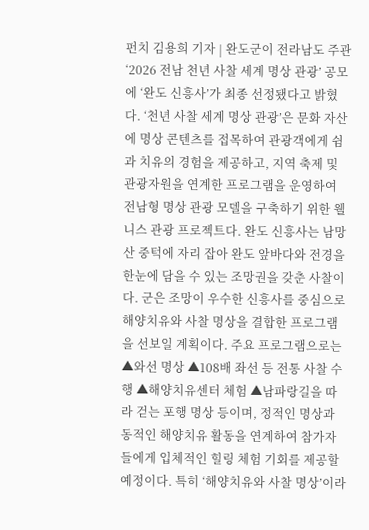펀치 김용희 기자 | 완도군이 전라남도 주관 ‘2026 전남 천년 사찰 세계 명상 관광’ 공모에 ‘완도 신흥사’가 최종 선정됐다고 밝혔다. ‘천년 사찰 세계 명상 관광’은 문화 자산에 명상 콘텐츠를 접목하여 관광객에게 쉼과 치유의 경험을 제공하고, 지역 축제 및 관광자원을 연계한 프로그램을 운영하여 전남형 명상 관광 모델을 구축하기 위한 웰니스 관광 프로젝트다. 완도 신흥사는 남망산 중턱에 자리 잡아 완도 앞바다와 전경을 한눈에 담을 수 있는 조망권을 갖춘 사찰이다. 군은 조망이 우수한 신흥사를 중심으로 해양치유와 사찰 명상을 결합한 프로그램을 선보일 계획이다. 주요 프로그램으로는 ▲와선 명상 ▲108배 좌선 등 전통 사찰 수행 ▲해양치유센터 체험 ▲남파랑길을 따라 걷는 포행 명상 등이며, 정적인 명상과 동적인 해양치유 활동을 연계하여 참가자들에게 입체적인 힐링 체험 기회를 제공할 예정이다. 특히 ‘해양치유와 사찰 명상’이라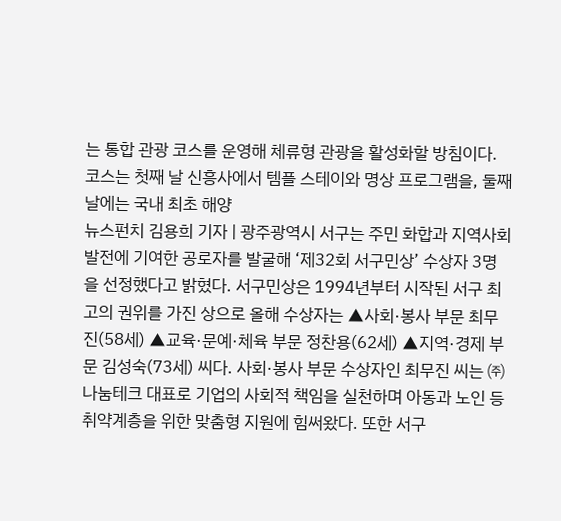는 통합 관광 코스를 운영해 체류형 관광을 활성화할 방침이다. 코스는 첫째 날 신흥사에서 템플 스테이와 명상 프로그램을, 둘째 날에는 국내 최초 해양
뉴스펀치 김용희 기자 | 광주광역시 서구는 주민 화합과 지역사회 발전에 기여한 공로자를 발굴해 ‘제32회 서구민상’ 수상자 3명을 선정했다고 밝혔다. 서구민상은 1994년부터 시작된 서구 최고의 권위를 가진 상으로 올해 수상자는 ▲사회·봉사 부문 최무진(58세) ▲교육·문예·체육 부문 정찬용(62세) ▲지역·경제 부문 김성숙(73세) 씨다. 사회·봉사 부문 수상자인 최무진 씨는 ㈜나눔테크 대표로 기업의 사회적 책임을 실천하며 아동과 노인 등 취약계층을 위한 맞춤형 지원에 힘써왔다. 또한 서구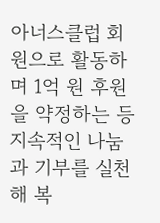아너스클럽 회원으로 활동하며 1억 원 후원을 약정하는 등 지속적인 나눔과 기부를 실천해 복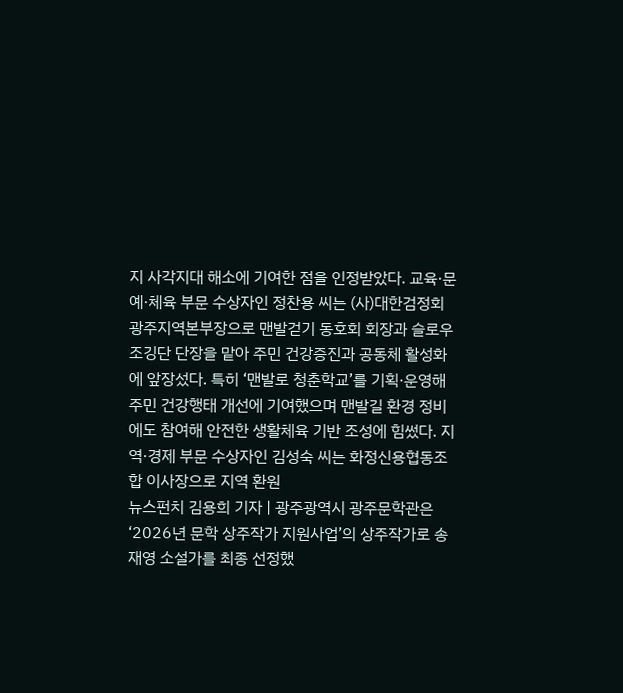지 사각지대 해소에 기여한 점을 인정받았다. 교육·문예·체육 부문 수상자인 정찬용 씨는 (사)대한검정회 광주지역본부장으로 맨발걷기 동호회 회장과 슬로우조깅단 단장을 맡아 주민 건강증진과 공동체 활성화에 앞장섰다. 특히 ‘맨발로 청춘학교’를 기획·운영해 주민 건강행태 개선에 기여했으며 맨발길 환경 정비에도 참여해 안전한 생활체육 기반 조성에 힘썼다. 지역·경제 부문 수상자인 김성숙 씨는 화정신용협동조합 이사장으로 지역 환원
뉴스펀치 김용희 기자 | 광주광역시 광주문학관은 ‘2026년 문학 상주작가 지원사업’의 상주작가로 송재영 소설가를 최종 선정했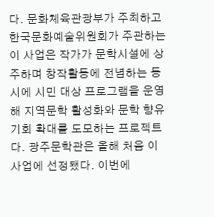다. 문화체육관광부가 주최하고 한국문화예술위원회가 주관하는 이 사업은 작가가 문학시설에 상주하며 창작활동에 전념하는 동시에 시민 대상 프로그램을 운영해 지역문학 활성화와 문학 향유 기회 확대를 도모하는 프로젝트다. 광주문학관은 올해 처음 이 사업에 선정됐다. 이번에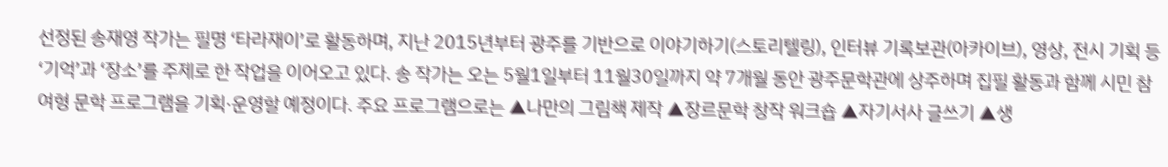선정된 송재영 작가는 필명 ‘타라재이’로 활동하며, 지난 2015년부터 광주를 기반으로 이야기하기(스토리텔링), 인터뷰 기록보관(아카이브), 영상, 전시 기획 등 ‘기억’과 ‘장소’를 주제로 한 작업을 이어오고 있다. 송 작가는 오는 5월1일부터 11월30일까지 약 7개월 동안 광주문학관에 상주하며 집필 활동과 함께 시민 참여형 문학 프로그램을 기획·운영할 예정이다. 주요 프로그램으로는 ▲나만의 그림책 제작 ▲장르문학 창작 워크숍 ▲자기서사 글쓰기 ▲생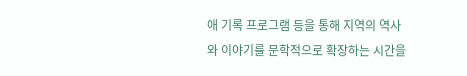애 기록 프로그램 등을 통해 지역의 역사와 이야기를 문학적으로 확장하는 시간을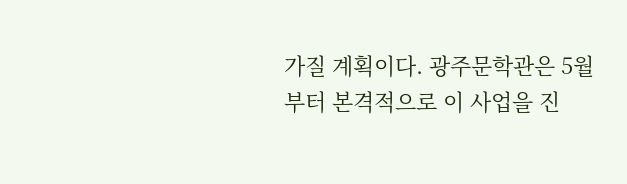가질 계획이다. 광주문학관은 5월부터 본격적으로 이 사업을 진